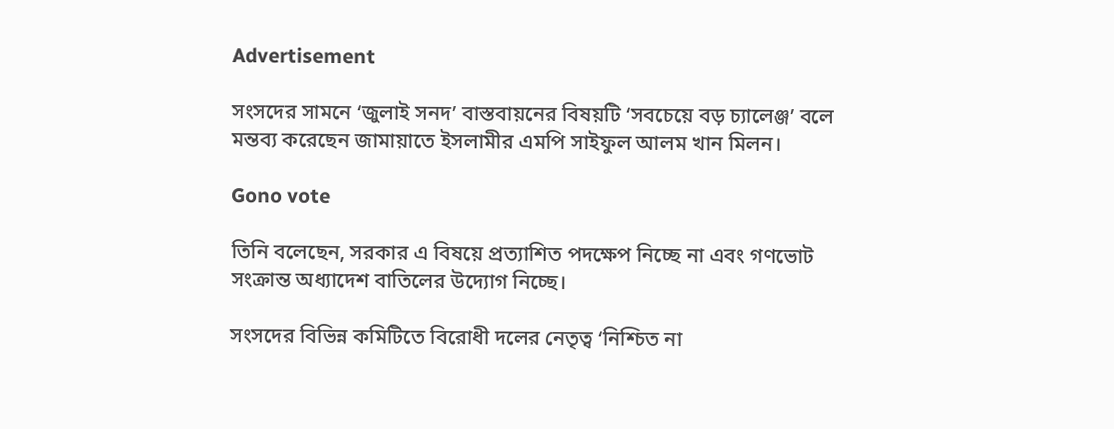Advertisement

সংসদের সামনে ‘জুলাই সনদ’ বাস্তবায়নের বিষয়টি ‘সবচেয়ে বড় চ্যালেঞ্জ’ বলে মন্তব্য করেছেন জামায়াতে ইসলামীর এমপি সাইফুল আলম খান মিলন।

Gono vote

তিনি বলেছেন, সরকার এ বিষয়ে প্রত্যাশিত পদক্ষেপ নিচ্ছে না এবং গণভোট সংক্রান্ত অধ্যাদেশ বাতিলের উদ্যোগ নিচ্ছে।

সংসদের বিভিন্ন কমিটিতে বিরোধী দলের নেতৃত্ব ‘নিশ্চিত না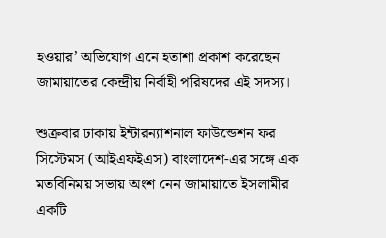হওয়ার’ অভিযোগ এনে হতাশা প্রকাশ করেছেন জামায়াতের কেন্দ্রীয় নির্বাহী পরিষদের এই সদস্য।

শুক্রবার ঢাকায় ইন্টারন্যাশনাল ফাউন্ডেশন ফর সিস্টেমস (আইএফইএস) বাংলাদেশ-এর সঙ্গে এক মতবিনিময় সভায় অংশ নেন জামায়াতে ইসলামীর একটি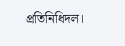প্রতিনিধিদল।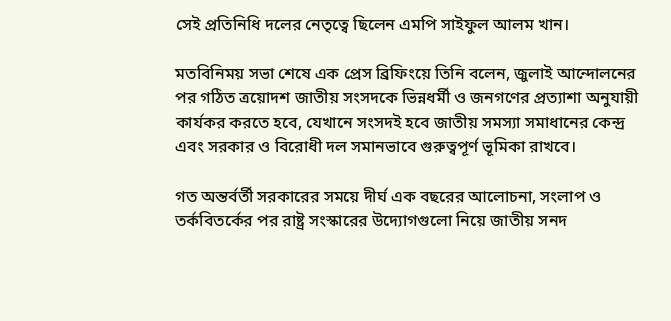সেই প্রতিনিধি দলের নেতৃত্বে ছিলেন এমপি সাইফুল আলম খান।

মতবিনিময় সভা শেষে এক প্রেস ব্রিফিংয়ে তিনি বলেন, জুলাই আন্দোলনের পর গঠিত ত্রয়োদশ জাতীয় সংসদকে ভিন্নধর্মী ও জনগণের প্রত্যাশা অনুযায়ী কার্যকর করতে হবে, যেখানে সংসদই হবে জাতীয় সমস্যা সমাধানের কেন্দ্র এবং সরকার ও বিরোধী দল সমানভাবে গুরুত্বপূর্ণ ভূমিকা রাখবে।

গত অন্তর্বর্তী সরকারের সময়ে দীর্ঘ এক বছরের আলোচনা, সংলাপ ও তর্কবিতর্কের পর রাষ্ট্র সংস্কারের উদ্যোগগুলো নিয়ে জাতীয় সনদ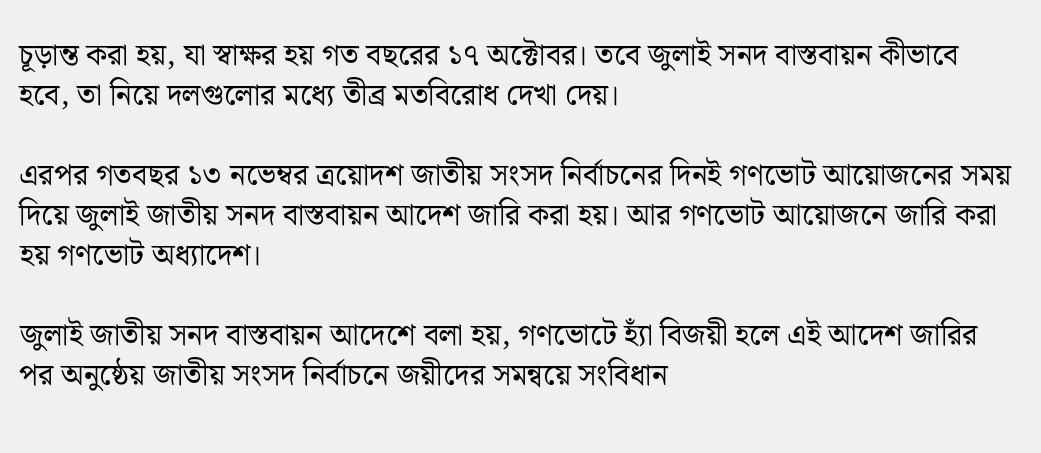চূড়ান্ত করা হয়, যা স্বাক্ষর হয় গত বছরের ১৭ অক্টোবর। তবে জুলাই সনদ বাস্তবায়ন কীভাবে হবে, তা নিয়ে দলগুলোর মধ্যে তীব্র মতবিরোধ দেখা দেয়।

এরপর গতবছর ১৩ নভেম্বর ত্রয়োদশ জাতীয় সংসদ নির্বাচনের দিনই গণভোট আয়োজনের সময় দিয়ে জুলাই জাতীয় সনদ বাস্তবায়ন আদেশ জারি করা হয়। আর গণভোট আয়োজনে জারি করা হয় গণভোট অধ্যাদেশ।

জুলাই জাতীয় সনদ বাস্তবায়ন আদেশে বলা হয়, গণভোটে হ্যাঁ বিজয়ী হলে এই আদেশ জারির পর অনুষ্ঠেয় জাতীয় সংসদ নির্বাচনে জয়ীদের সমন্বয়ে সংবিধান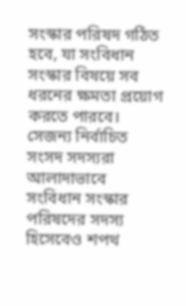সংস্কার পরিষদ গঠিত হবে, যা সংবিধান সংস্কার বিষয়ে সব ধরনের ক্ষমতা প্রয়োগ করতে পারবে। সেজন্য নির্বাচিত সংসদ সদস্যরা আলাদাভাবে সংবিধান সংস্কার পরিষদের সদস্য হিসেবেও শপথ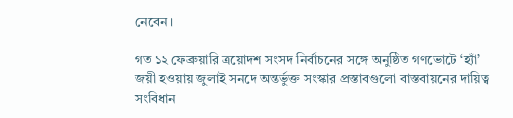নেবেন।

গত ১২ ফেব্রুয়ারি ত্রয়োদশ সংসদ নির্বাচনের সঙ্গে অনুষ্ঠিত গণভোটে ‘হ্যাঁ’ জয়ী হওয়ায় জুলাই সনদে অন্তর্ভুক্ত সংস্কার প্রস্তাবগুলো বাস্তবায়নের দায়িত্ব সংবিধান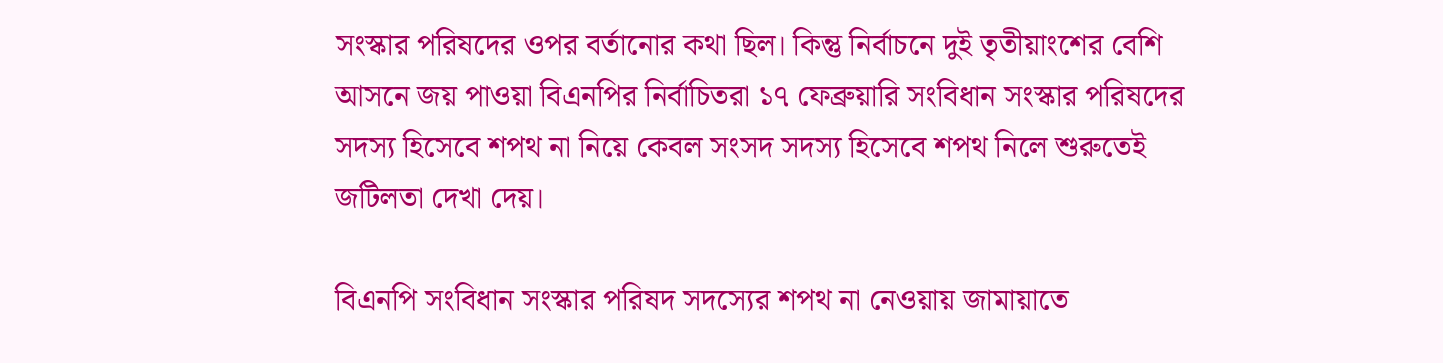সংস্কার পরিষদের ওপর বর্তানোর কথা ছিল। কিন্তু নির্বাচনে দুই তৃতীয়াংশের বেশি আসনে জয় পাওয়া বিএনপির নির্বাচিতরা ১৭ ফেব্রুয়ারি সংবিধান সংস্কার পরিষদের সদস্য হিসেবে শপথ না নিয়ে কেবল সংসদ সদস্য হিসেবে শপথ নিলে শুরুতেই জটিলতা দেখা দেয়।

বিএনপি সংবিধান সংস্কার পরিষদ সদস্যের শপথ না নেওয়ায় জামায়াতে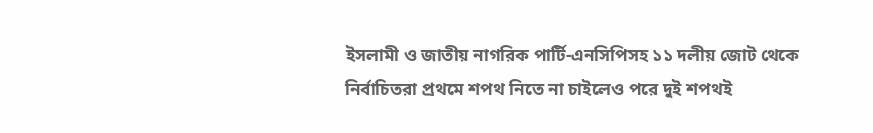ইসলামী ও জাতীয় নাগরিক পার্টি-এনসিপিসহ ১১ দলীয় জোট থেকে নির্বাচিতরা প্রথমে শপথ নিতে না চাইলেও পরে দুই শপথই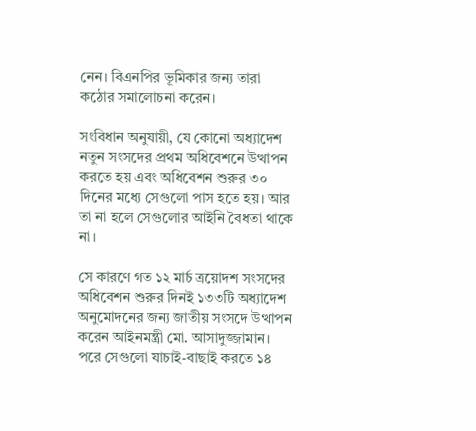নেন। বিএনপির ভূমিকার জন্য তারা কঠোর সমালোচনা করেন।

সংবিধান অনুযায়ী, যে কোনো অধ্যাদেশ নতুন সংসদের প্রথম অধিবেশনে উত্থাপন করতে হয় এবং অধিবেশন শুরুর ৩০ দিনের মধ্যে সেগুলো পাস হতে হয়। আর তা না হলে সেগুলোর আইনি বৈধতা থাকে না।

সে কারণে গত ১২ মার্চ ত্রয়োদশ সংসদের অধিবেশন শুরুর দিনই ১৩৩টি অধ্যাদেশ অনুমোদনের জন্য জাতীয় সংসদে উত্থাপন করেন আইনমন্ত্রী মো. আসাদুজ্জামান। পরে সেগুলো যাচাই-বাছাই করতে ১৪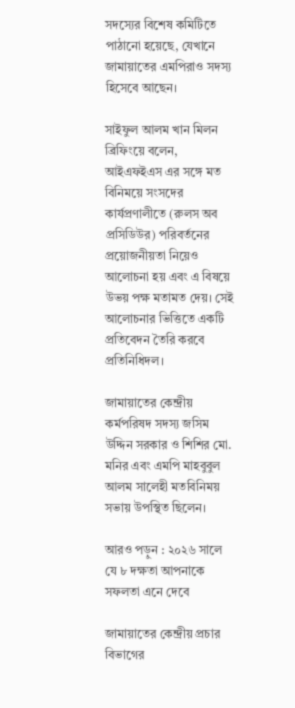সদস্যের বিশেষ কমিটিতে পাঠানো হয়েছে, যেখানে জামায়াতের এমপিরাও সদস্য হিসেবে আছেন।

সাইফুল আলম খান মিলন ব্রিফিংয়ে বলেন, আইএফইএস এর সঙ্গে মত বিনিময়ে সংসদের কার্যপ্রণালীতে (রুলস অব প্রসিডিউর) পরিবর্তনের প্রয়োজনীয়তা নিয়েও আলোচনা হয় এবং এ বিষয়ে উভয় পক্ষ মতামত দেয়। সেই আলোচনার ভিত্তিতে একটি প্রতিবেদন তৈরি করবে প্রতিনিধিদল।

জামায়াতের কেন্দ্রীয় কর্মপরিষদ সদস্য জসিম উদ্দিন সরকার ও শিশির মো. মনির এবং এমপি মাহবুবুল আলম সালেহী মতবিনিময় সভায় উপস্থিত ছিলেন।

আরও পড়ুন : ২০২৬ সালে যে ৮ দক্ষতা আপনাকে সফলতা এনে দেবে

জামায়াতের কেন্দ্রীয় প্রচার বিভাগের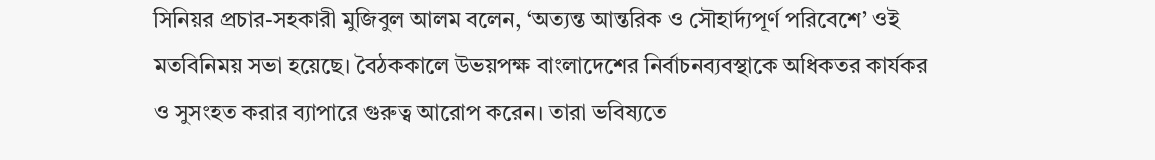সিনিয়র প্রচার-সহকারী মুজিবুল আলম বলেন, ‘অত্যন্ত আন্তরিক ও সৌহার্দ্যপূর্ণ পরিবেশে’ ওই মতবিনিময় সভা হয়েছে। বৈঠককালে উভয়পক্ষ বাংলাদেশের নির্বাচনব্যবস্থাকে অধিকতর কার্যকর ও সুসংহত করার ব্যাপারে গুরুত্ব আরোপ করেন। তারা ভবিষ্যতে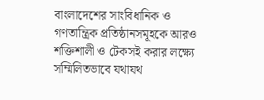বাংলাদেশের সাংবিধানিক ও গণতান্ত্রিক প্রতিষ্ঠানসমূহকে আরও শক্তিশালী ও টেকসই করার লক্ষ্যে সম্মিলিতভাবে যথাযথ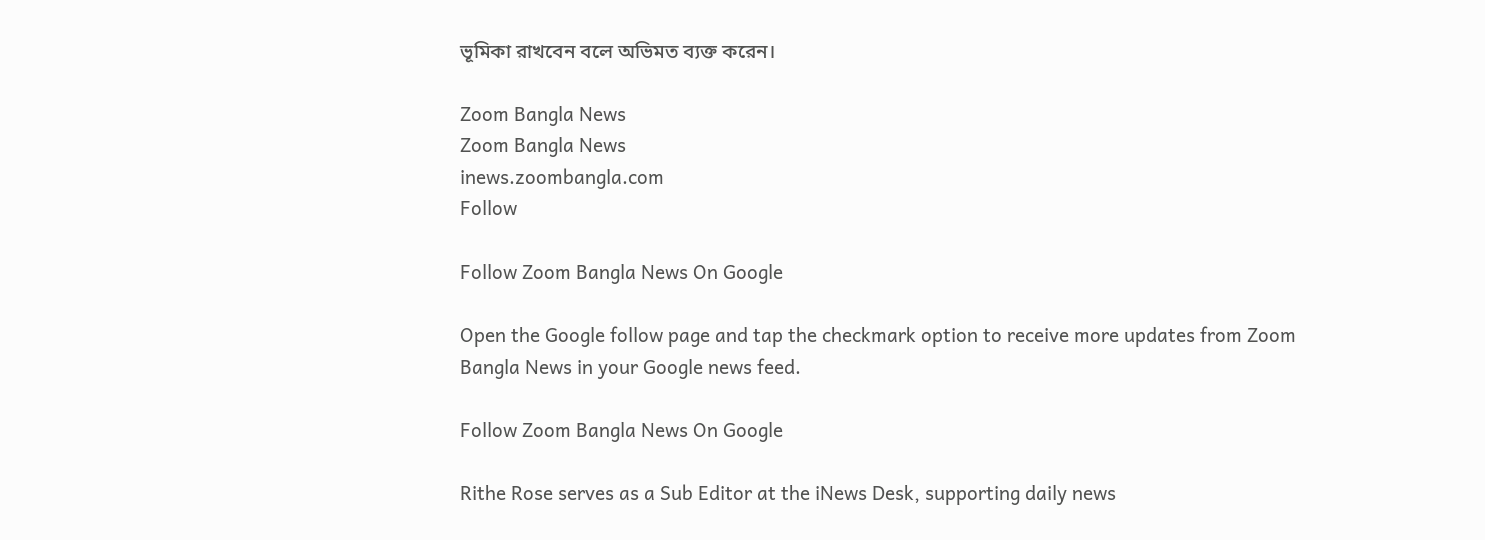ভূমিকা রাখবেন বলে অভিমত ব্যক্ত করেন।

Zoom Bangla News
Zoom Bangla News
inews.zoombangla.com
Follow

Follow Zoom Bangla News On Google

Open the Google follow page and tap the checkmark option to receive more updates from Zoom Bangla News in your Google news feed.

Follow Zoom Bangla News On Google

Rithe Rose serves as a Sub Editor at the iNews Desk, supporting daily news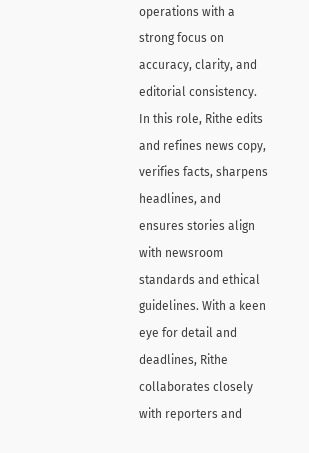operations with a strong focus on accuracy, clarity, and editorial consistency. In this role, Rithe edits and refines news copy, verifies facts, sharpens headlines, and ensures stories align with newsroom standards and ethical guidelines. With a keen eye for detail and deadlines, Rithe collaborates closely with reporters and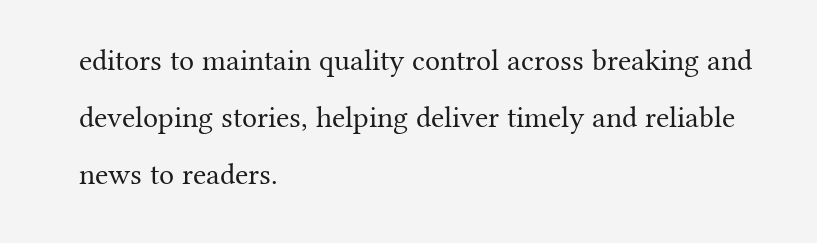editors to maintain quality control across breaking and developing stories, helping deliver timely and reliable news to readers.